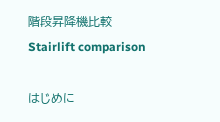階段昇降機比較 Stairlift comparison

はじめに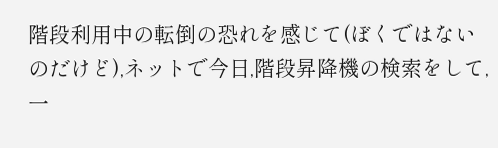階段利用中の転倒の恐れを感じて(ぼくではないのだけど),ネットで今日,階段昇降機の検索をして,一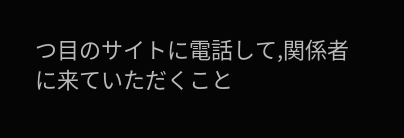つ目のサイトに電話して,関係者に来ていただくこと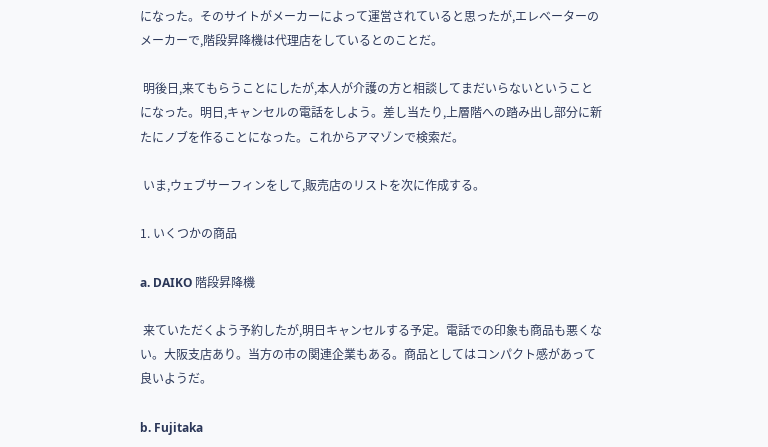になった。そのサイトがメーカーによって運営されていると思ったが,エレベーターのメーカーで,階段昇降機は代理店をしているとのことだ。

 明後日,来てもらうことにしたが,本人が介護の方と相談してまだいらないということになった。明日,キャンセルの電話をしよう。差し当たり,上層階への踏み出し部分に新たにノブを作ることになった。これからアマゾンで検索だ。

 いま,ウェブサーフィンをして,販売店のリストを次に作成する。

1. いくつかの商品

a. DAIKO 階段昇降機

 来ていただくよう予約したが,明日キャンセルする予定。電話での印象も商品も悪くない。大阪支店あり。当方の市の関連企業もある。商品としてはコンパクト感があって良いようだ。

b. Fujitaka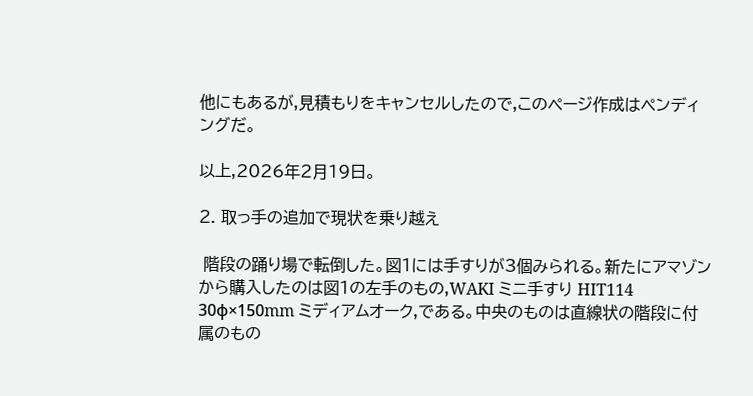他にもあるが,見積もりをキャンセルしたので,このページ作成はペンディングだ。

以上,2026年2月19日。

2. 取っ手の追加で現状を乗り越え

 階段の踊り場で転倒した。図1には手すりが3個みられる。新たにアマゾンから購入したのは図1の左手のもの,WAKI ミニ手すり HIT114 30φ×150mm ミディアムオーク,である。中央のものは直線状の階段に付属のもの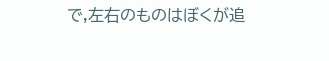で,左右のものはぼくが追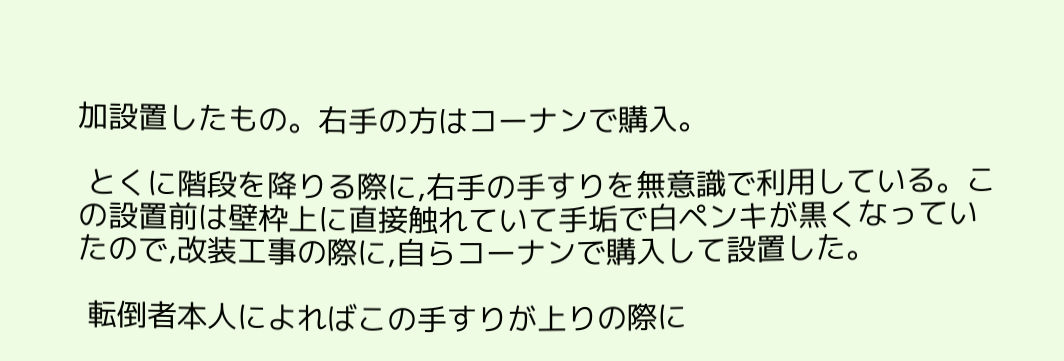加設置したもの。右手の方はコーナンで購入。

 とくに階段を降りる際に,右手の手すりを無意識で利用している。この設置前は壁枠上に直接触れていて手垢で白ペンキが黒くなっていたので,改装工事の際に,自らコーナンで購入して設置した。

 転倒者本人によればこの手すりが上りの際に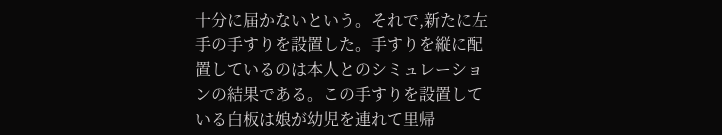十分に届かないという。それで,新たに左手の手すりを設置した。手すりを縦に配置しているのは本人とのシミュレーションの結果である。この手すりを設置している白板は娘が幼児を連れて里帰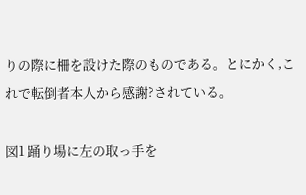りの際に柵を設けた際のものである。とにかく,これで転倒者本人から感謝?されている。

図1 踊り場に左の取っ手を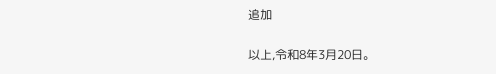追加

以上,令和8年3月20日。